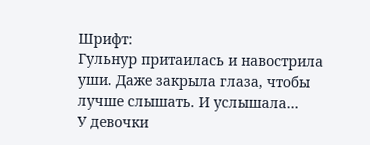Шрифт:
Гульнур притаилась и навострила уши. Даже закрыла глаза, чтобы лучше слышать. И услышала…
У девочки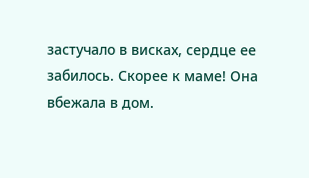застучало в висках, сердце ее забилось. Скорее к маме! Она вбежала в дом.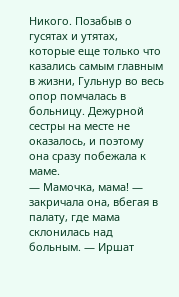Никого. Позабыв о гусятах и утятах, которые еще только что казались самым главным в жизни, Гульнур во весь опор помчалась в больницу. Дежурной сестры на месте не оказалось, и поэтому она сразу побежала к маме.
— Мамочка, мама! — закричала она, вбегая в палату, где мама склонилась над больным. — Иршат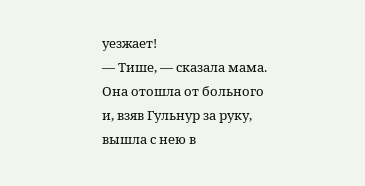уезжает!
— Тише, — сказала мама.
Она отошла от больного и, взяв Гульнур за руку, вышла с нею в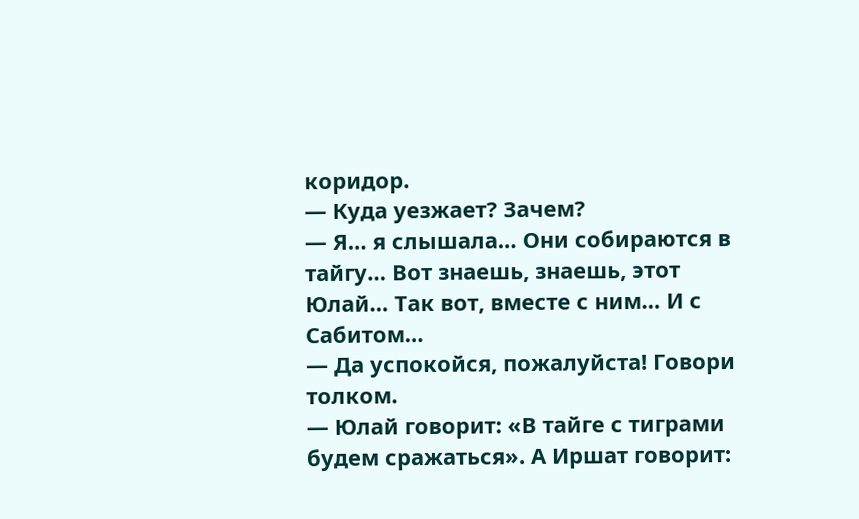коридор.
— Куда уезжает? Зачем?
— Я… я слышала… Они собираются в тайгу… Вот знаешь, знаешь, этот Юлай… Так вот, вместе с ним… И с Сабитом…
— Да успокойся, пожалуйста! Говори толком.
— Юлай говорит: «В тайге с тиграми будем сражаться». А Иршат говорит: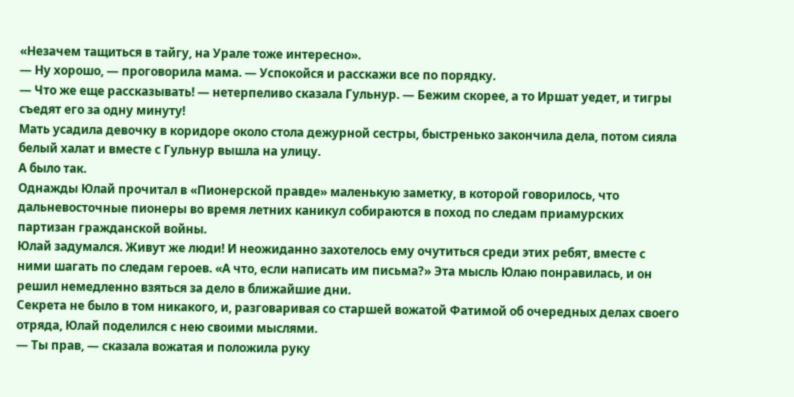«Незачем тащиться в тайгу, на Урале тоже интересно».
— Ну хорошо, — проговорила мама. — Успокойся и расскажи все по порядку.
— Что же еще рассказывать! — нетерпеливо сказала Гульнур. — Бежим скорее, а то Иршат уедет, и тигры съедят его за одну минуту!
Мать усадила девочку в коридоре около стола дежурной сестры, быстренько закончила дела, потом сияла белый халат и вместе с Гульнур вышла на улицу.
А было так.
Однажды Юлай прочитал в «Пионерской правде» маленькую заметку, в которой говорилось, что дальневосточные пионеры во время летних каникул собираются в поход по следам приамурских партизан гражданской войны.
Юлай задумался. Живут же люди! И неожиданно захотелось ему очутиться среди этих ребят, вместе с ними шагать по следам героев. «А что, если написать им письма?» Эта мысль Юлаю понравилась, и он решил немедленно взяться за дело в ближайшие дни.
Секрета не было в том никакого, и, разговаривая со старшей вожатой Фатимой об очередных делах своего отряда, Юлай поделился с нею своими мыслями.
— Ты прав, — сказала вожатая и положила руку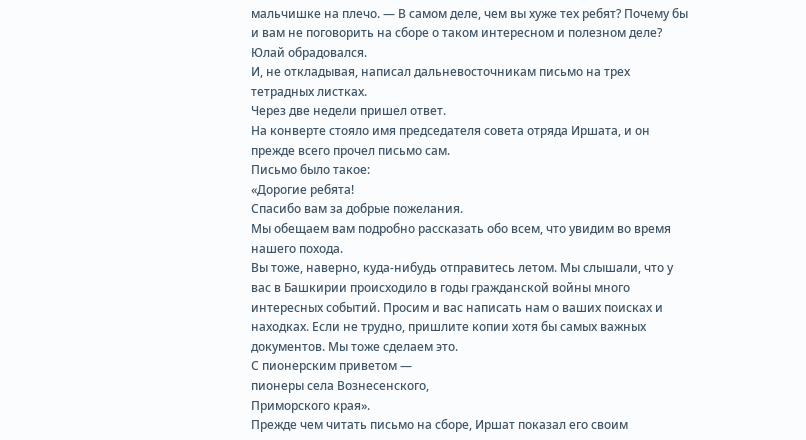мальчишке на плечо. — В самом деле, чем вы хуже тех ребят? Почему бы и вам не поговорить на сборе о таком интересном и полезном деле?
Юлай обрадовался.
И, не откладывая, написал дальневосточникам письмо на трех тетрадных листках.
Через две недели пришел ответ.
На конверте стояло имя председателя совета отряда Иршата, и он прежде всего прочел письмо сам.
Письмо было такое:
«Дорогие ребята!
Спасибо вам за добрые пожелания.
Мы обещаем вам подробно рассказать обо всем, что увидим во время нашего похода.
Вы тоже, наверно, куда-нибудь отправитесь летом. Мы слышали, что у вас в Башкирии происходило в годы гражданской войны много интересных событий. Просим и вас написать нам о ваших поисках и находках. Если не трудно, пришлите копии хотя бы самых важных документов. Мы тоже сделаем это.
С пионерским приветом —
пионеры села Вознесенского,
Приморского края».
Прежде чем читать письмо на сборе, Иршат показал его своим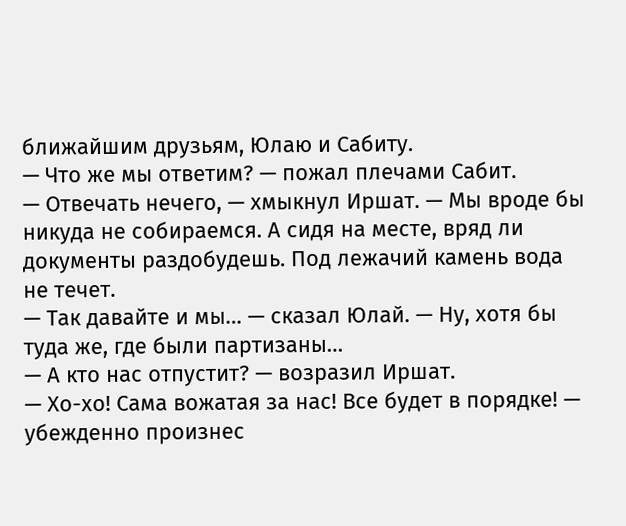ближайшим друзьям, Юлаю и Сабиту.
— Что же мы ответим? — пожал плечами Сабит.
— Отвечать нечего, — хмыкнул Иршат. — Мы вроде бы никуда не собираемся. А сидя на месте, вряд ли документы раздобудешь. Под лежачий камень вода не течет.
— Так давайте и мы… — сказал Юлай. — Ну, хотя бы туда же, где были партизаны…
— А кто нас отпустит? — возразил Иршат.
— Хо-хо! Сама вожатая за нас! Все будет в порядке! — убежденно произнес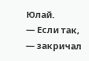Юлай.
— Если так, — закричал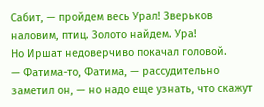Сабит, — пройдем весь Урал! Зверьков наловим, птиц. Золото найдем. Ура!
Но Иршат недоверчиво покачал головой.
— Фатима-то, Фатима, — рассудительно заметил он, — но надо еще узнать, что скажут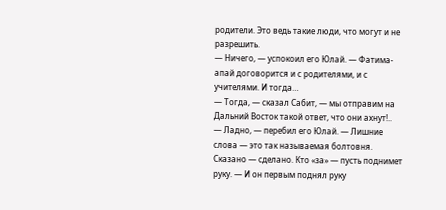родители. Это ведь такие люди, что могут и не разрешить.
— Ничего, — успокоил его Юлай. — Фатима-апай договорится и с родителями, и с учителями. И тогда…
— Тогда, — сказал Сабит, — мы отправим на Дальний Восток такой ответ, что они ахнут!..
— Ладно, — перебил его Юлай. — Лишние слова — это так называемая болтовня. Сказано — сделано. Кто «за» — пусть поднимет руку. — И он первым поднял руку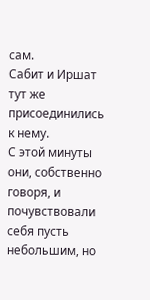сам.
Сабит и Иршат тут же присоединились к нему.
С этой минуты они, собственно говоря, и почувствовали себя пусть небольшим, но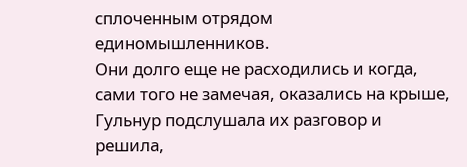сплоченным отрядом единомышленников.
Они долго еще не расходились и когда, сами того не замечая, оказались на крыше, Гульнур подслушала их разговор и решила,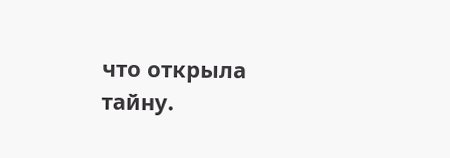что открыла тайну.